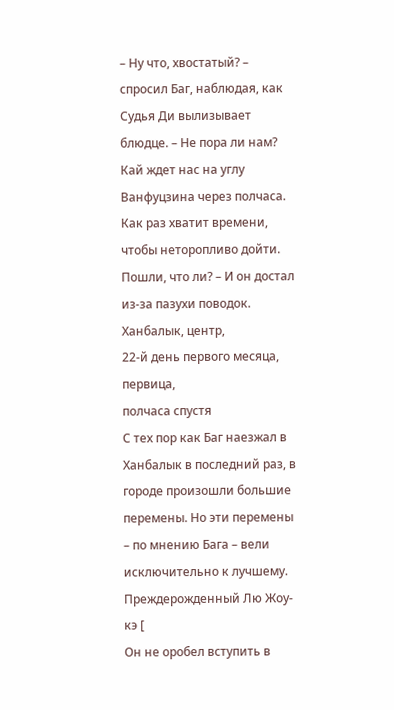– Ну что, хвостатый? – спросил Баг, наблюдая, как Судья Ди вылизывает блюдце. – Не пора ли нам? Кай ждет нас на углу Ванфуцзина через полчаса. Как раз хватит времени, чтобы неторопливо дойти. Пошли, что ли? – И он достал из-за пазухи поводок.
Ханбалык, центр,
22-й день первого месяца, первица,
полчаса спустя
С тех пор как Баг наезжал в Ханбалык в последний раз, в городе произошли большие перемены. Но эти перемены – по мнению Бага – вели исключительно к лучшему. Преждерожденный Лю Жоу-кэ [
Он не оробел вступить в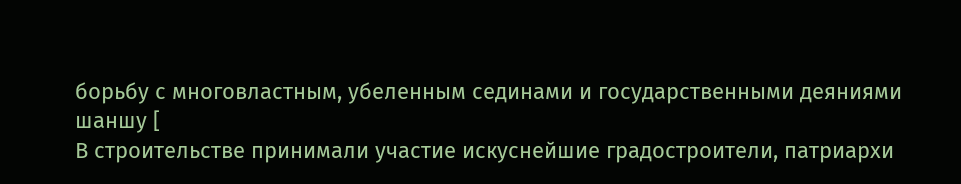борьбу с многовластным, убеленным сединами и государственными деяниями шаншу [
В строительстве принимали участие искуснейшие градостроители, патриархи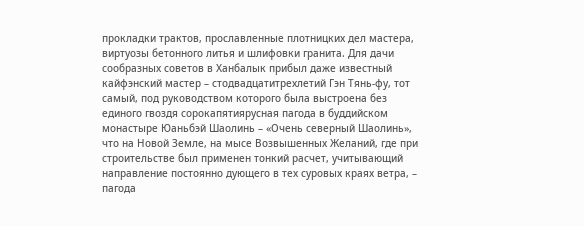прокладки трактов, прославленные плотницких дел мастера, виртуозы бетонного литья и шлифовки гранита. Для дачи сообразных советов в Ханбалык прибыл даже известный кайфэнский мастер – стодвадцатитрехлетий Гэн Тянь-фу, тот самый, под руководством которого была выстроена без единого гвоздя сорокапятиярусная пагода в буддийском монастыре Юаньбэй Шаолинь – «Очень северный Шаолинь», что на Новой Земле, на мысе Возвышенных Желаний, где при строительстве был применен тонкий расчет, учитывающий направление постоянно дующего в тех суровых краях ветра, – пагода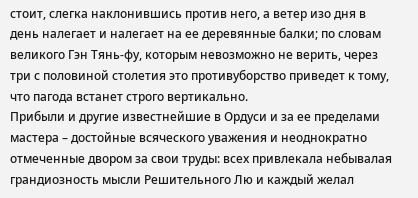стоит, слегка наклонившись против него, а ветер изо дня в день налегает и налегает на ее деревянные балки; по словам великого Гэн Тянь-фу, которым невозможно не верить, через три с половиной столетия это противуборство приведет к тому, что пагода встанет строго вертикально.
Прибыли и другие известнейшие в Ордуси и за ее пределами мастера – достойные всяческого уважения и неоднократно отмеченные двором за свои труды: всех привлекала небывалая грандиозность мысли Решительного Лю и каждый желал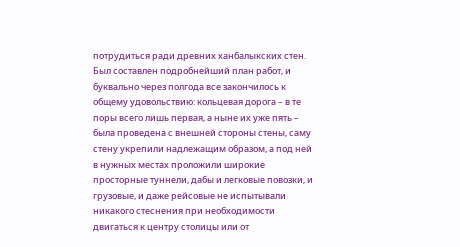потрудиться ради древних ханбалыкских стен.
Был составлен подробнейший план работ, и буквально через полгода все закончилось к общему удовольствию: кольцевая дорога – в те поры всего лишь первая, а ныне их уже пять – была проведена с внешней стороны стены, саму стену укрепили надлежащим образом, а под ней в нужных местах проложили широкие просторные туннели, дабы и легковые повозки, и грузовые, и даже рейсовые не испытывали никакого стеснения при необходимости двигаться к центру столицы или от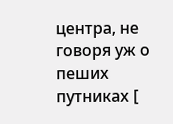центра, не говоря уж о пеших путниках [